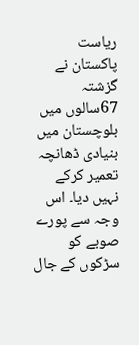ریاست پاکستان نے گزشتہ 67سالوں میں بلوچستان میں بنیادی ڈھانچہ تعمیر کرکے نہیں دیا۔ اس وجہ سے پورے صوبے کو سڑکوں کے جال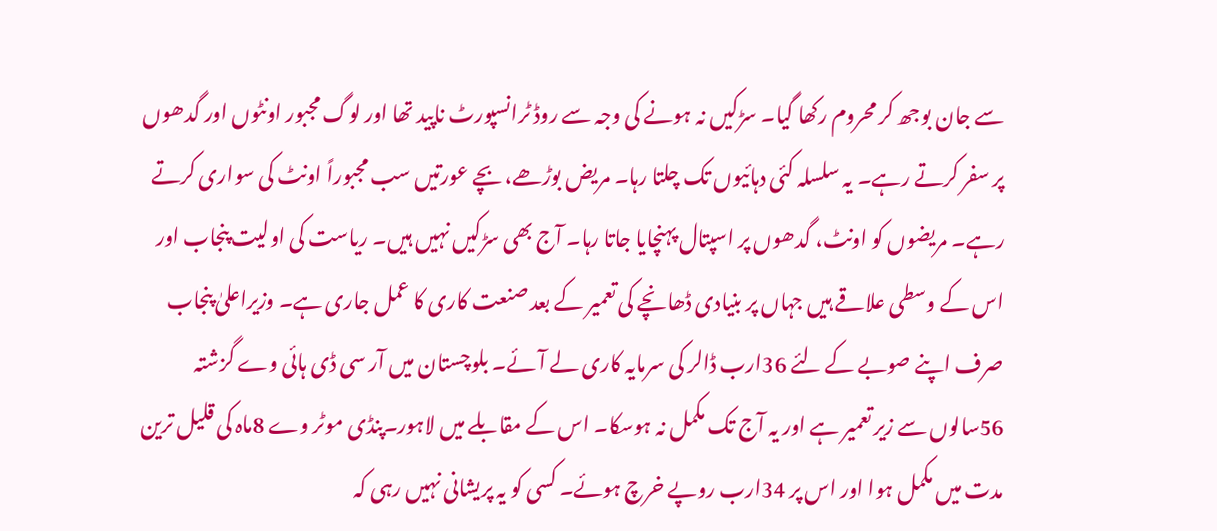سے جان بوجھ کر محروم رکھا گیا۔ سڑکیں نہ ہونے کی وجہ سے روڈ ٹرانسپورٹ ناپید تھا اور لوگ مجبور اونٹوں اور گدھوں پر سفر کرتے رہے۔ یہ سلسلہ کئی دہائیوں تک چلتا رہا۔ مریض بوڑھے، بچے عورتیں سب مجبوراً اونٹ کی سواری کرتے رہے۔ مریضوں کو اونٹ، گدھوں پر اسپتال پہنچایا جاتا رہا۔ آج بھی سڑکیں نہیں ہیں۔ ریاست کی اولیت پنجاب اور اس کے وسطی علاقے ہیں جہاں پر بنیادی ڈھانچے کی تعمیر کے بعد صنعت کاری کا عمل جاری ہے۔ وزیراعلیٰ پنجاب صرف اپنے صوبے کے لئے 36ارب ڈالر کی سرمایہ کاری لے آئے۔ بلوچستان میں آر سی ڈی ہائی وے گزشتہ 56سالوں سے زیر تعمیر ہے اور یہ آج تک مکمل نہ ہوسکا۔ اس کے مقابلے میں لاہور۔پنڈی موٹر وے 8ماہ کی قلیل ترین مدت میں مکمل ہوا اور اس پر 34ارب روپے خرچ ہوئے۔ کسی کو یہ پریشانی نہیں رہی کہ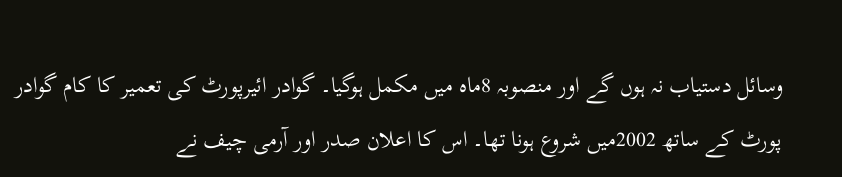وسائل دستیاب نہ ہوں گے اور منصوبہ 8ماہ میں مکمل ہوگیا۔ گوادر ائیرپورٹ کی تعمیر کا کام گوادر پورٹ کے ساتھ 2002میں شروع ہونا تھا۔ اس کا اعلان صدر اور آرمی چیف نے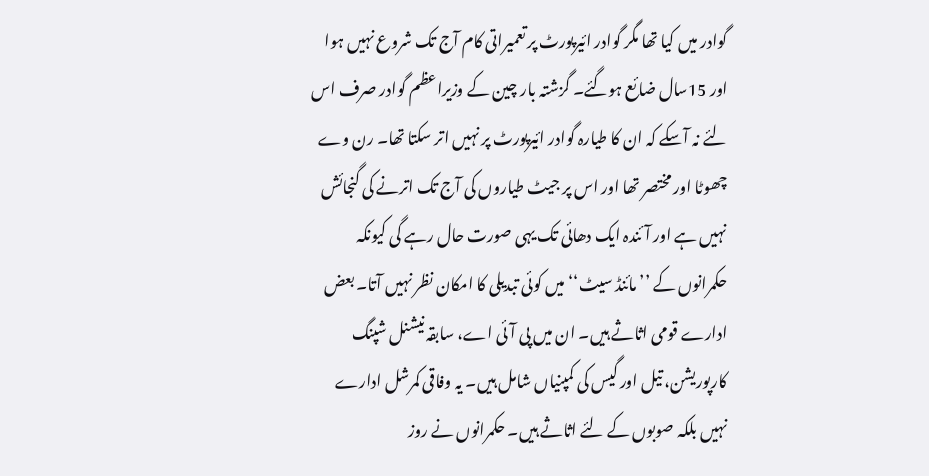گوادر میں کیا تھا مگر گوادر ائیرپورٹ پر تعمیراتی کام آج تک شروع نہیں ہوا اور 15سال ضائع ہوگئے۔ گزشتہ بار چین کے وزیراعظم گوادر صرف اس لئے نہ آسکے کہ ان کا طیارہ گوادر ائیرپورٹ پر نہیں اتر سکتا تھا۔ رن وے چھوٹا اور مختصر تھا اور اس پر جیٹ طیاروں کی آج تک اترنے کی گنجائش نہیں ہے اور آئندہ ایک دھائی تک یہی صورت حال رہے گی کیونکہ حکمرانوں کے ’’مائنڈ سیٹ‘‘ میں کوئی تبدیلی کا امکان نظر نہیں آتا۔ بعض ادارے قومی اثاثے ہیں۔ ان میں پی آئی اے، سابقہ نیشنل شپنگ کارپوریشن، تیل اور گیس کی کمپنیاں شامل ہیں۔ یہ وفاقی کمرشل ادارے نہیں بلکہ صوبوں کے لئے اثاثے ہیں۔ حکمرانوں نے روز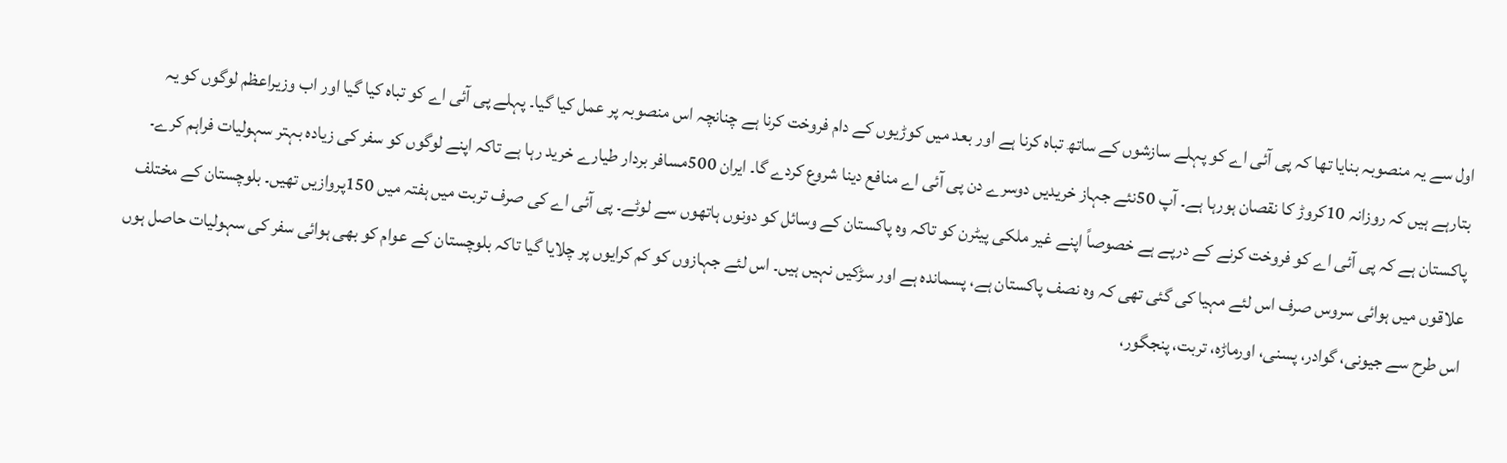اول سے یہ منصوبہ بنایا تھا کہ پی آئی اے کو پہلے سازشوں کے ساتھ تباہ کرنا ہے اور بعد میں کوڑیوں کے دام فروخت کرنا ہے چنانچہ اس منصوبہ پر عمل کیا گیا۔ پہلے پی آئی اے کو تباہ کیا گیا اور اب وزیراعظم لوگوں کو یہ بتارہے ہیں کہ روزانہ 10کروڑ کا نقصان ہورہا ہے۔ آپ 50نئے جہاز خریدیں دوسرے دن پی آئی اے منافع دینا شروع کردے گا۔ ایران 500مسافر بردار طیارے خرید رہا ہے تاکہ اپنے لوگوں کو سفر کی زیادہ بہتر سہولیات فراہم کرے۔ پاکستان ہے کہ پی آئی اے کو فروخت کرنے کے درپے ہے خصوصاً اپنے غیر ملکی پیٹرن کو تاکہ وہ پاکستان کے وسائل کو دونوں ہاتھوں سے لوٹے۔ پی آئی اے کی صرف تربت میں ہفتہ میں 150پروازیں تھیں۔ بلوچستان کے مختلف علاقوں میں ہوائی سروس صرف اس لئے مہیا کی گئی تھی کہ وہ نصف پاکستان ہے، پسماندہ ہے اور سڑکیں نہیں ہیں۔ اس لئے جہازوں کو کم کرایوں پر چلایا گیا تاکہ بلوچستان کے عوام کو بھی ہوائی سفر کی سہولیات حاصل ہوں اس طرح سے جیونی، گوادر، پسنی، اورماڑہ، تربت، پنجگور،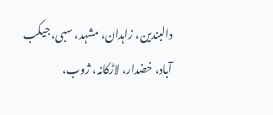دالبندین، زاہدان، مشہد، سبی، جیکب آباد، خضدار، لاڑکانہ، ژوب،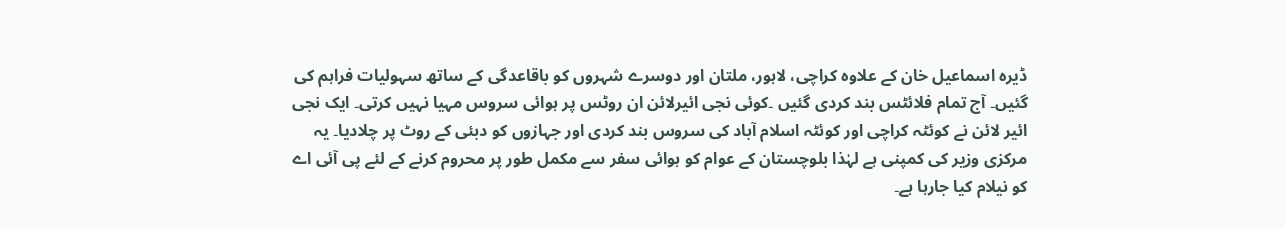ڈیرہ اسماعیل خان کے علاوہ کراچی، لاہور، ملتان اور دوسرے شہروں کو باقاعدگی کے ساتھ سہولیات فراہم کی گئیں۔ آج تمام فلائٹس بند کردی گئیں ۔کوئی نجی ائیرلائن ان روٹس پر ہوائی سروس مہیا نہیں کرتی۔ ایک نجی ائیر لائن نے کوئٹہ کراچی اور کوئٹہ اسلام آباد کی سروس بند کردی اور جہازوں کو دبئی کے روٹ پر چلادیا۔ یہ مرکزی وزیر کی کمپنی ہے لہٰذا بلوچستان کے عوام کو ہوائی سفر سے مکمل طور پر محروم کرنے کے لئے پی آئی اے کو نیلام کیا جارہا ہے۔